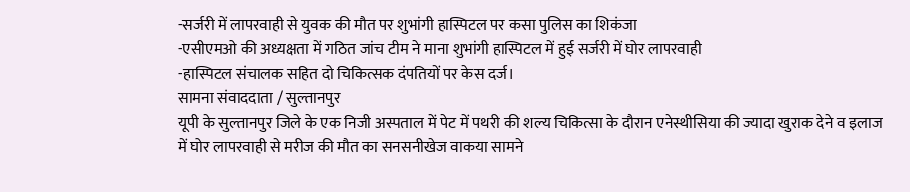-सर्जरी में लापरवाही से युवक की मौत पर शुभांगी हास्पिटल पर कसा पुलिस का शिकंजा
-एसीएमओ की अध्यक्षता में गठित जांच टीम ने माना शुभांगी हास्पिटल में हुई सर्जरी में घोर लापरवाही
-हास्पिटल संचालक सहित दो चिकित्सक दंपतियों पर केस दर्ज।
सामना संवाददाता / सुल्तानपुर
यूपी के सुल्तानपुर जिले के एक निजी अस्पताल में पेट में पथरी की शल्य चिकित्सा के दौरान एनेस्थीसिया की ज्यादा खुराक देने व इलाज में घोर लापरवाही से मरीज की मौत का सनसनीखेज वाकया सामने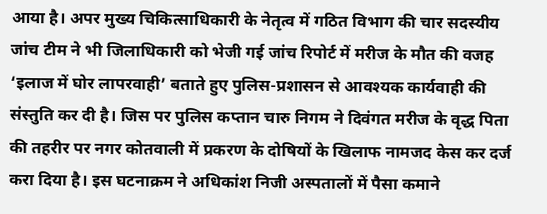आया है। अपर मुख्य चिकित्साधिकारी के नेतृत्व में गठित विभाग की चार सदस्यीय जांच टीम ने भी जिलाधिकारी को भेजी गई जांच रिपोर्ट में मरीज के मौत की वजह ‘इलाज में घोर लापरवाही’ बताते हुए पुलिस-प्रशासन से आवश्यक कार्यवाही की संस्तुति कर दी है। जिस पर पुलिस कप्तान चारु निगम ने दिवंगत मरीज के वृद्ध पिता की तहरीर पर नगर कोतवाली में प्रकरण के दोषियों के खिलाफ नामजद केस कर दर्ज करा दिया है। इस घटनाक्रम ने अधिकांश निजी अस्पतालों में पैसा कमाने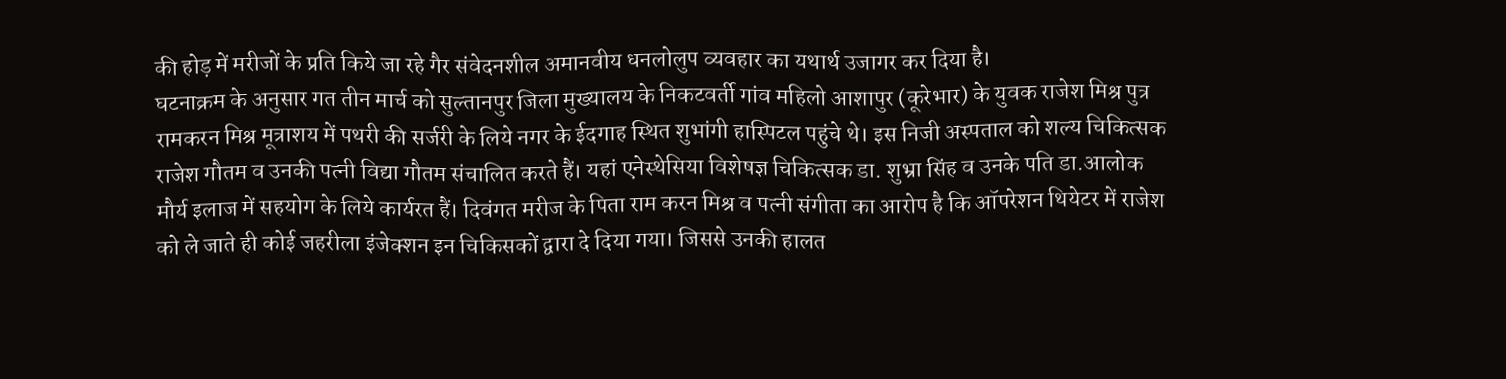की होड़ में मरीजों के प्रति किये जा रहे गैर संवेदनशील अमानवीय धनलोलुप व्यवहार का यथार्थ उजागर कर दिया है।
घटनाक्रम के अनुसार गत तीन मार्च को सुल्तानपुर जिला मुख्यालय के निकटवर्ती गांव महिलो आशापुर (कूरेभार) के युवक राजेश मिश्र पुत्र रामकरन मिश्र मूत्राशय में पथरी की सर्जरी के लिये नगर के ईदगाह स्थित शुभांगी हास्पिटल पहुंचे थे। इस निजी अस्पताल को शल्य चिकित्सक राजेश गौतम व उनकी पत्नी विद्या गौतम संचालित करते हैं। यहां एनेस्थेसिया विशेषज्ञ चिकित्सक डा. शुभ्रा सिंह व उनके पति डा.आलोक मौर्य इलाज में सहयोग के लिये कार्यरत हैं। दिवंगत मरीज के पिता राम करन मिश्र व पत्नी संगीता का आरोप है कि ऑपरेशन थियेटर में राजेश को ले जाते ही कोई जहरीला इंजेक्शन इन चिकिसकों द्वारा दे दिया गया। जिससे उनकी हालत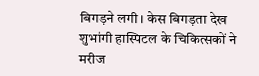बिगड़ने लगी। केस बिगड़ता देख शुभांगी हास्पिटल के चिकित्सकों ने मरीज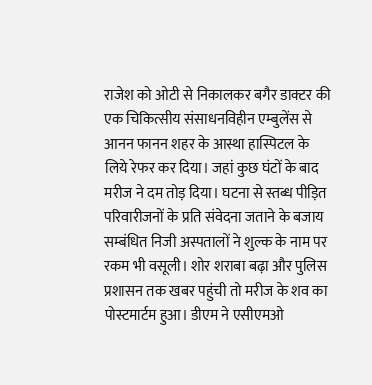राजेश को ओटी से निकालकर बगैर डाक्टर की एक चिकित्सीय संसाधनविहीन एम्बुलेंस से आनन फानन शहर के आस्था हास्पिटल के लिये रेफर कर दिया। जहां कुछ घंटों के बाद मरीज ने दम तोड़ दिया। घटना से स्तब्ध पीड़ित परिवारीजनों के प्रति संवेदना जताने के बजाय सम्बंधित निजी अस्पतालों ने शुल्क के नाम पर रकम भी वसूली। शोर शराबा बढ़ा और पुलिस प्रशासन तक खबर पहुंची तो मरीज के शव का पोस्टमार्टम हुआ। डीएम ने एसीएमओ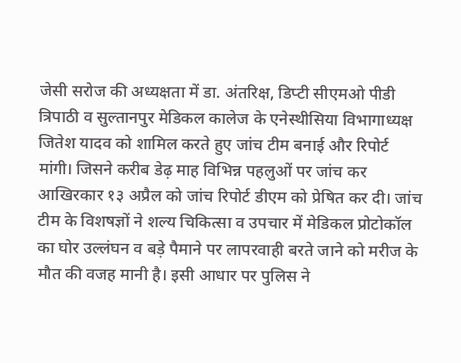जेसी सरोज की अध्यक्षता में डा. अंतरिक्ष, डिप्टी सीएमओ पीडी त्रिपाठी व सुल्तानपुर मेडिकल कालेज के एनेस्थीसिया विभागाध्यक्ष जितेश यादव को शामिल करते हुए जांच टीम बनाई और रिपोर्ट मांगी। जिसने करीब डेढ़ माह विभिन्न पहलुओं पर जांच कर आखिरकार १३ अप्रैल को जांच रिपोर्ट डीएम को प्रेषित कर दी। जांच टीम के विशषज्ञों ने शल्य चिकित्सा व उपचार में मेडिकल प्रोटोकॉल का घोर उल्लंघन व बड़े पैमाने पर लापरवाही बरते जाने को मरीज के मौत की वजह मानी है। इसी आधार पर पुलिस ने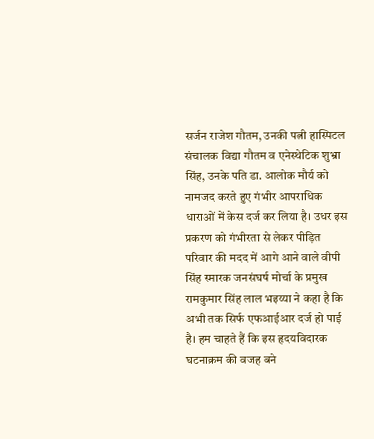सर्जन राजेश गौतम, उनकी पत्नी हास्पिटल संचालक विद्या गौतम व एनेस्थेटिक शुभ्रा सिंह, उनके पति डा. आलोक मौर्य को नामजद करते हुए गंभीर आपराधिक धाराओं में केस दर्ज कर लिया है। उधर इस प्रकरण को गंभीरता से लेकर पीड़ित परिवार की मदद में आगे आने वाले वीपी सिंह स्मारक जनसंघर्ष मोर्चा के प्रमुख रामकुमार सिंह लाल भइय्या ने कहा है कि अभी तक सिर्फ एफआईआर दर्ज हो पाई है। हम चाहते हैं कि इस हृदयविदारक घटनाक्रम की वजह बने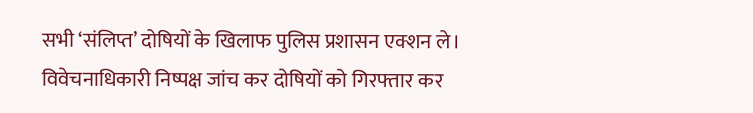सभी ‘संलिप्त’ दोषियों के खिलाफ पुलिस प्रशासन एक्शन ले। विवेचनाधिकारी निष्पक्ष जांच कर दोषियों को गिरफ्तार कर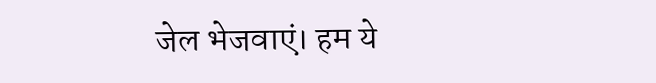जेल भेजवाएं। हम ये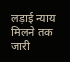लड़ाई न्याय मिलने तक जारी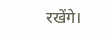रखेंगे।